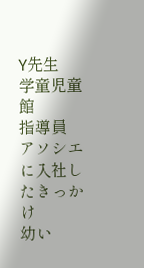Y先生
学童児童館
指導員
アソシエに入社したきっかけ
幼い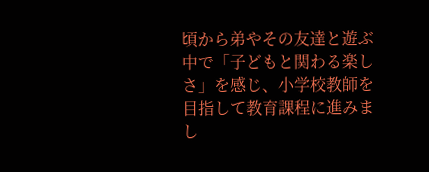頃から弟やその友達と遊ぶ中で「子どもと関わる楽しさ」を感じ、小学校教師を目指して教育課程に進みまし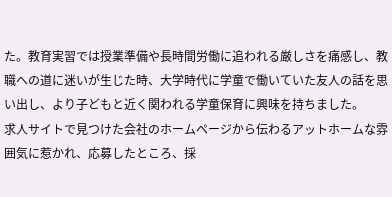た。教育実習では授業準備や長時間労働に追われる厳しさを痛感し、教職への道に迷いが生じた時、大学時代に学童で働いていた友人の話を思い出し、より子どもと近く関われる学童保育に興味を持ちました。
求人サイトで見つけた会社のホームページから伝わるアットホームな雰囲気に惹かれ、応募したところ、採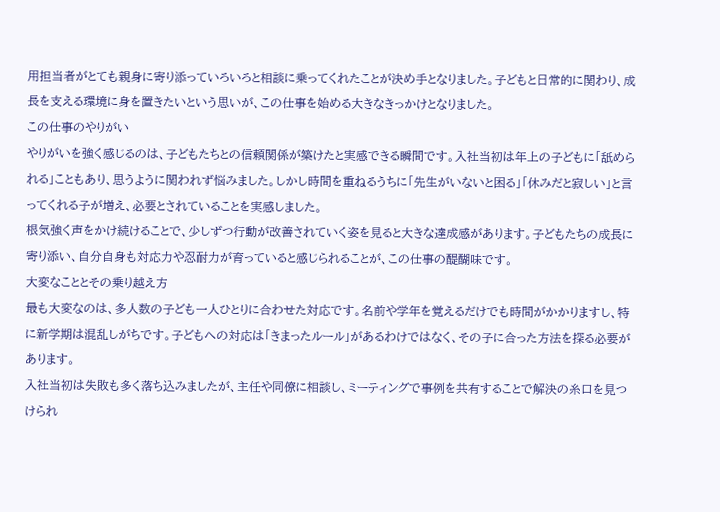用担当者がとても親身に寄り添っていろいろと相談に乗ってくれたことが決め手となりました。子どもと日常的に関わり、成長を支える環境に身を置きたいという思いが、この仕事を始める大きなきっかけとなりました。
この仕事のやりがい
やりがいを強く感じるのは、子どもたちとの信頼関係が築けたと実感できる瞬間です。入社当初は年上の子どもに「舐められる」こともあり、思うように関われず悩みました。しかし時間を重ねるうちに「先生がいないと困る」「休みだと寂しい」と言ってくれる子が増え、必要とされていることを実感しました。
根気強く声をかけ続けることで、少しずつ行動が改善されていく姿を見ると大きな達成感があります。子どもたちの成長に寄り添い、自分自身も対応力や忍耐力が育っていると感じられることが、この仕事の醍醐味です。
大変なこととその乗り越え方
最も大変なのは、多人数の子ども一人ひとりに合わせた対応です。名前や学年を覚えるだけでも時間がかかりますし、特に新学期は混乱しがちです。子どもへの対応は「きまったルール」があるわけではなく、その子に合った方法を探る必要があります。
入社当初は失敗も多く落ち込みましたが、主任や同僚に相談し、ミーティングで事例を共有することで解決の糸口を見つけられ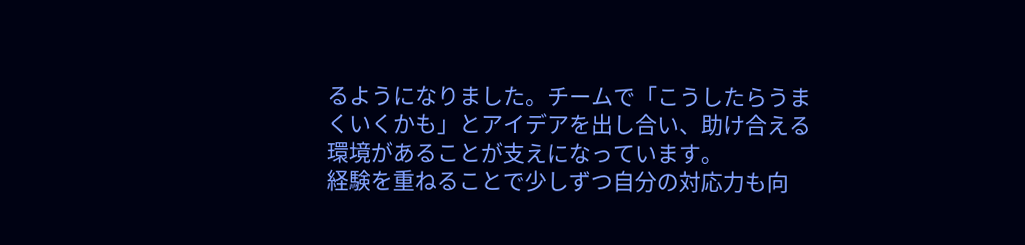るようになりました。チームで「こうしたらうまくいくかも」とアイデアを出し合い、助け合える環境があることが支えになっています。
経験を重ねることで少しずつ自分の対応力も向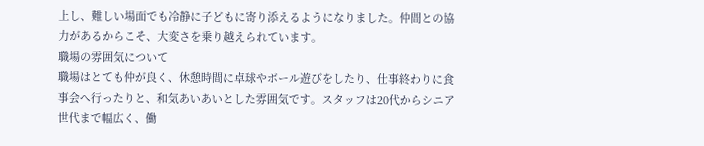上し、難しい場面でも冷静に子どもに寄り添えるようになりました。仲間との協力があるからこそ、大変さを乗り越えられています。
職場の雰囲気について
職場はとても仲が良く、休憩時間に卓球やボール遊びをしたり、仕事終わりに食事会へ行ったりと、和気あいあいとした雰囲気です。スタッフは20代からシニア世代まで幅広く、働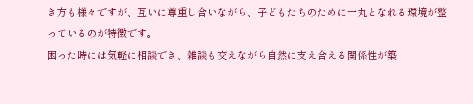き方も様々ですが、互いに尊重し合いながら、子どもたちのために一丸となれる環境が整っているのが特徴です。
困った時には気軽に相談でき、雑談も交えながら自然に支え合える関係性が築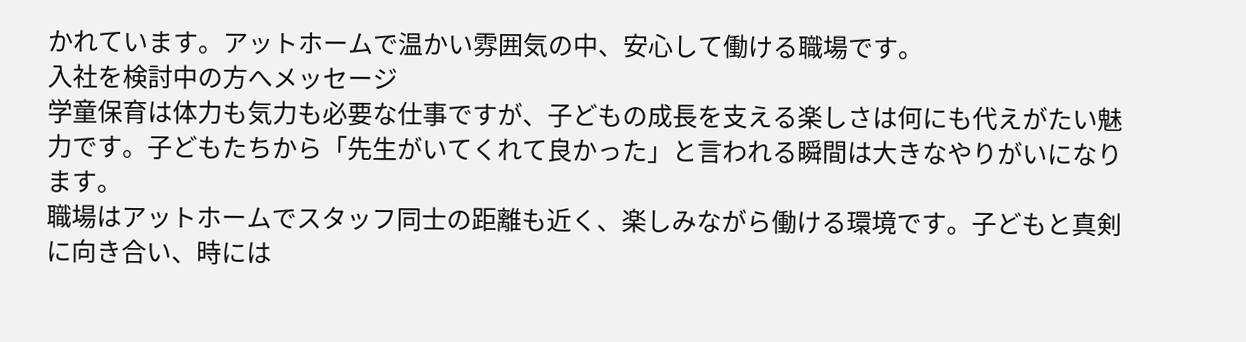かれています。アットホームで温かい雰囲気の中、安心して働ける職場です。
入社を検討中の方へメッセージ
学童保育は体力も気力も必要な仕事ですが、子どもの成長を支える楽しさは何にも代えがたい魅力です。子どもたちから「先生がいてくれて良かった」と言われる瞬間は大きなやりがいになります。
職場はアットホームでスタッフ同士の距離も近く、楽しみながら働ける環境です。子どもと真剣に向き合い、時には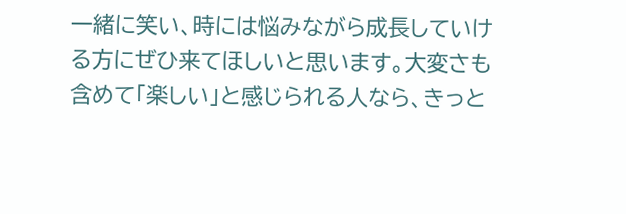一緒に笑い、時には悩みながら成長していける方にぜひ来てほしいと思います。大変さも含めて「楽しい」と感じられる人なら、きっと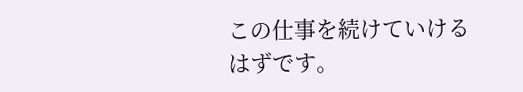この仕事を続けていけるはずです。